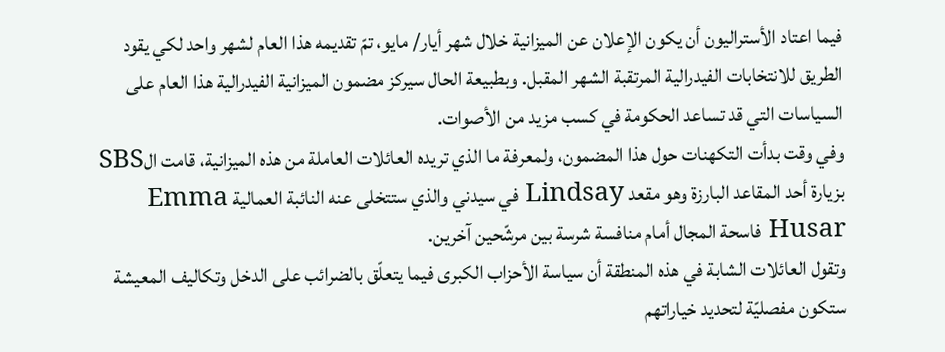فيما اعتاد الأستراليون أن يكون الإعلان عن الميزانية خلال شهر أيار/ مايو، تمّ تقديمه هذا العام لشهر واحد لكي يقود الطريق للانتخابات الفيدرالية المرتقبة الشهر المقبل. وبطبيعة الحال سيركز مضمون الميزانية الفيدرالية هذا العام على السياسات التي قد تساعد الحكومة في كسب مزيد من الأصوات.
وفي وقت بدأت التكهنات حول هذا المضمون، ولمعرفة ما الذي تريده العائلات العاملة من هذه الميزانية، قامت الSBS بزيارة أحد المقاعد البارزة وهو مقعد Lindsay في سيدني والذي ستتخلى عنه النائبة العمالية Emma Husar فاسحة المجال أمام منافسة شرسة بين مرشّحين آخرين.
وتقول العائلات الشابة في هذه المنطقة أن سياسة الأحزاب الكبرى فيما يتعلّق بالضرائب على الدخل وتكاليف المعيشة ستكون مفصليّة لتحديد خياراتهم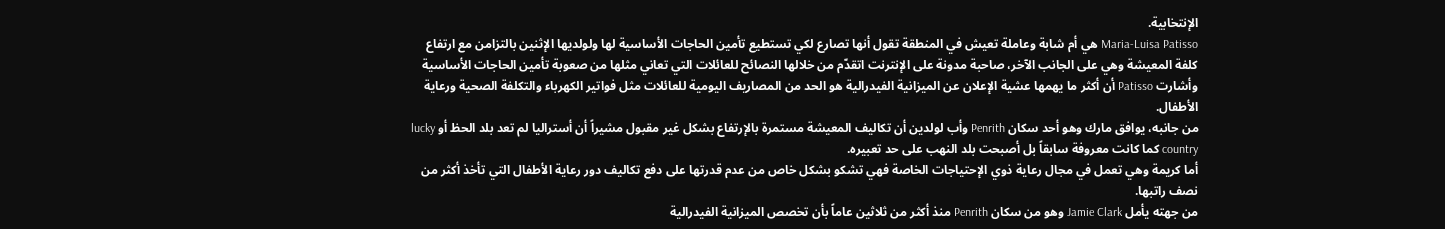الإنتخابية.
Maria-Luisa Patisso هي أم شابة وعاملة تعيش في المنطقة تقول أنها تصارع لكي تستطيع تأمين الحاجات الأساسية لها ولولديها الإثنين بالتزامن مع ارتفاع كلفة المعيشة وهي على الجانب الآخر، صاحبة مدونة على الإنترنت اتقدّم من خلالها النصائح للعائلات التي تعاني مثلها من صعوبة تأمين الحاجات الأساسية
وأشارت Patisso أن أكثر ما يهمها عشية الإعلان عن الميزانية الفيدرالية هو الحد من المصاريف اليومية للعائلات مثل فواتير الكهرباء والتكلفة الصحية ورعاية الأطفال.
من جانبه، يوافق مارك وهو أحد سكان Penrith وأب لولدين أن تكاليف المعيشة مستمرة بالإرتفاع بشكل غير مقبول مشيراً أن أستراليا لم تعد بلد الحظ أو lucky country كما كانت معروفة سابقاً بل أصبحت بلد النهب على حد تعبيره.
أما كريمة وهي تعمل في مجال رعاية ذوي الإحتياجات الخاصة فهي تشكو بشكل خاص من عدم قدرتها على دفع تكاليف دور رعاية الأطفال التي تأخذ أكثر من نصف راتبها.
من جهته يأمل Jamie Clark وهو من سكان Penrith منذ أكثر من ثلاثين عاماً بأن تخصص الميزانية الفيدرالية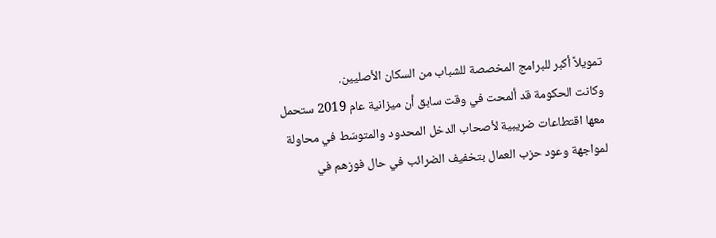تمويلاً أكبر للبرامج المخصصة للشباب من السكان الأصليين.
وكانت الحكومة قد ألمحت في وقت سابق أن ميزانية عام 2019 ستحمل معها اقتطاعات ضريبية لأصحاب الدخل المحدود والمتوسّط في محاولة لمواجهة وعود حزب العمال بتخفيف الضرائب في حال فوزهم في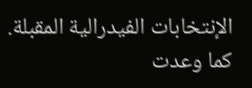الإنتخابات الفيدرالية المقبلة. كما وعدت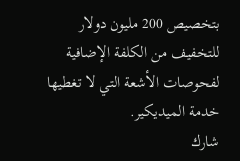بتخصيص 200 مليون دولار للتخفيف من الكلفة الإضافية لفحوصات الأشعة التي لا تغطيها خدمة الميديكير.
شارك